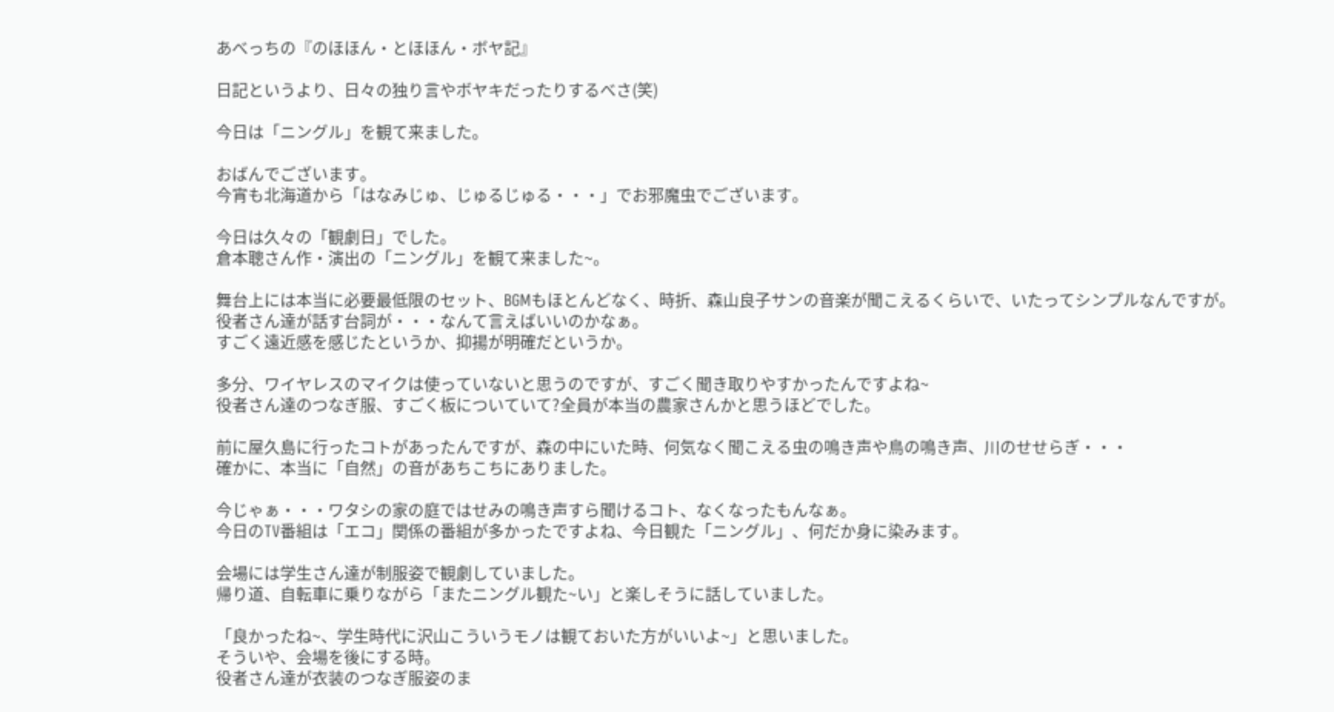あべっちの『のほほん・とほほん・ボヤ記』

日記というより、日々の独り言やボヤキだったりするべさ(笑)

今日は「ニングル」を観て来ました。

おばんでございます。
今宵も北海道から「はなみじゅ、じゅるじゅる・・・」でお邪魔虫でございます。

今日は久々の「観劇日」でした。
倉本聰さん作・演出の「ニングル」を観て来ました~。

舞台上には本当に必要最低限のセット、BGMもほとんどなく、時折、森山良子サンの音楽が聞こえるくらいで、いたってシンプルなんですが。
役者さん達が話す台詞が・・・なんて言えばいいのかなぁ。
すごく遠近感を感じたというか、抑揚が明確だというか。

多分、ワイヤレスのマイクは使っていないと思うのですが、すごく聞き取りやすかったんですよね~
役者さん達のつなぎ服、すごく板についていて?全員が本当の農家さんかと思うほどでした。

前に屋久島に行ったコトがあったんですが、森の中にいた時、何気なく聞こえる虫の鳴き声や鳥の鳴き声、川のせせらぎ・・・
確かに、本当に「自然」の音があちこちにありました。

今じゃぁ・・・ワタシの家の庭ではせみの鳴き声すら聞けるコト、なくなったもんなぁ。
今日のTV番組は「エコ」関係の番組が多かったですよね、今日観た「ニングル」、何だか身に染みます。

会場には学生さん達が制服姿で観劇していました。
帰り道、自転車に乗りながら「またニングル観た~い」と楽しそうに話していました。

「良かったね~、学生時代に沢山こういうモノは観ておいた方がいいよ~」と思いました。
そういや、会場を後にする時。
役者さん達が衣装のつなぎ服姿のま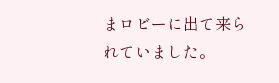まロビーに出て来られていました。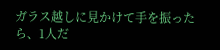ガラス越しに見かけて手を振ったら、1人だ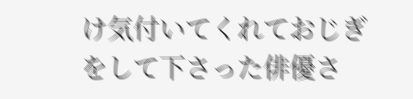け気付いてくれておじぎをして下さった俳優さ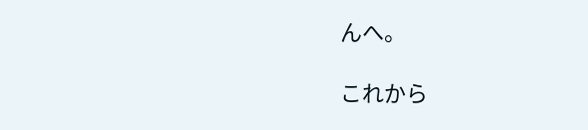んへ。

これから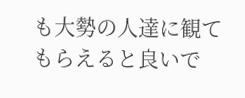も大勢の人達に観てもらえると良いで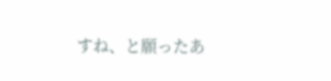すね、と願ったあ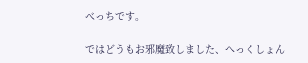べっちです。

ではどうもお邪魔致しました、へっくしょん